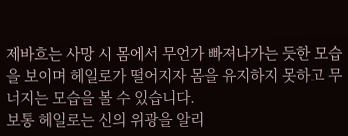제바흐는 사망 시 몸에서 무언가 빠져나가는 듯한 모습을 보이며 헤일로가 떨어지자 몸을 유지하지 못하고 무너지는 모습을 볼 수 있습니다.
보통 헤일로는 신의 위광을 알리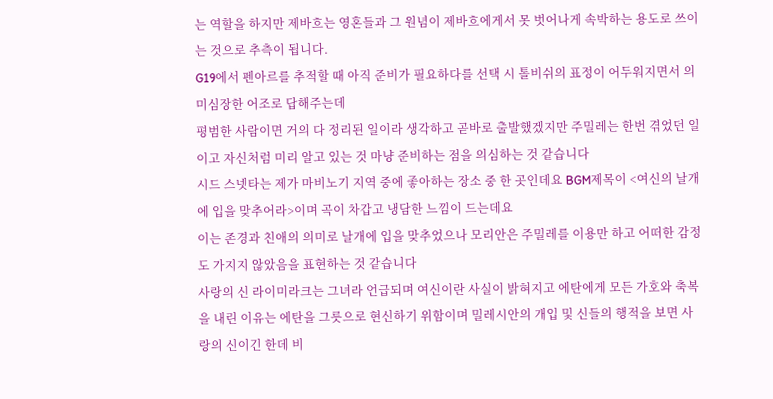는 역할을 하지만 제바흐는 영혼들과 그 원념이 제바흐에게서 못 벗어나게 속박하는 용도로 쓰이는 것으로 추측이 됩니다.
G19에서 펜아르를 추적할 때 아직 준비가 필요하다를 선택 시 톨비쉬의 표정이 어두워지면서 의미심장한 어조로 답해주는데
평범한 사람이면 거의 다 정리된 일이라 생각하고 곧바로 출발했겠지만 주밀레는 한번 겪었던 일이고 자신처럼 미리 알고 있는 것 마냥 준비하는 점을 의심하는 것 같습니다
시드 스넷타는 제가 마비노기 지역 중에 좋아하는 장소 중 한 곳인데요 BGM제목이 <여신의 날개에 입을 맞추어라>이며 곡이 차갑고 냉담한 느낌이 드는데요
이는 존경과 친애의 의미로 날개에 입을 맞추었으나 모리안은 주밀레를 이용만 하고 어떠한 감정도 가지지 않았음을 표현하는 것 같습니다
사랑의 신 라이미라크는 그녀라 언급되며 여신이란 사실이 밝혀지고 에탄에게 모든 가호와 축복을 내린 이유는 에탄을 그릇으로 현신하기 위함이며 밀레시안의 개입 및 신들의 행적을 보면 사랑의 신이긴 한데 비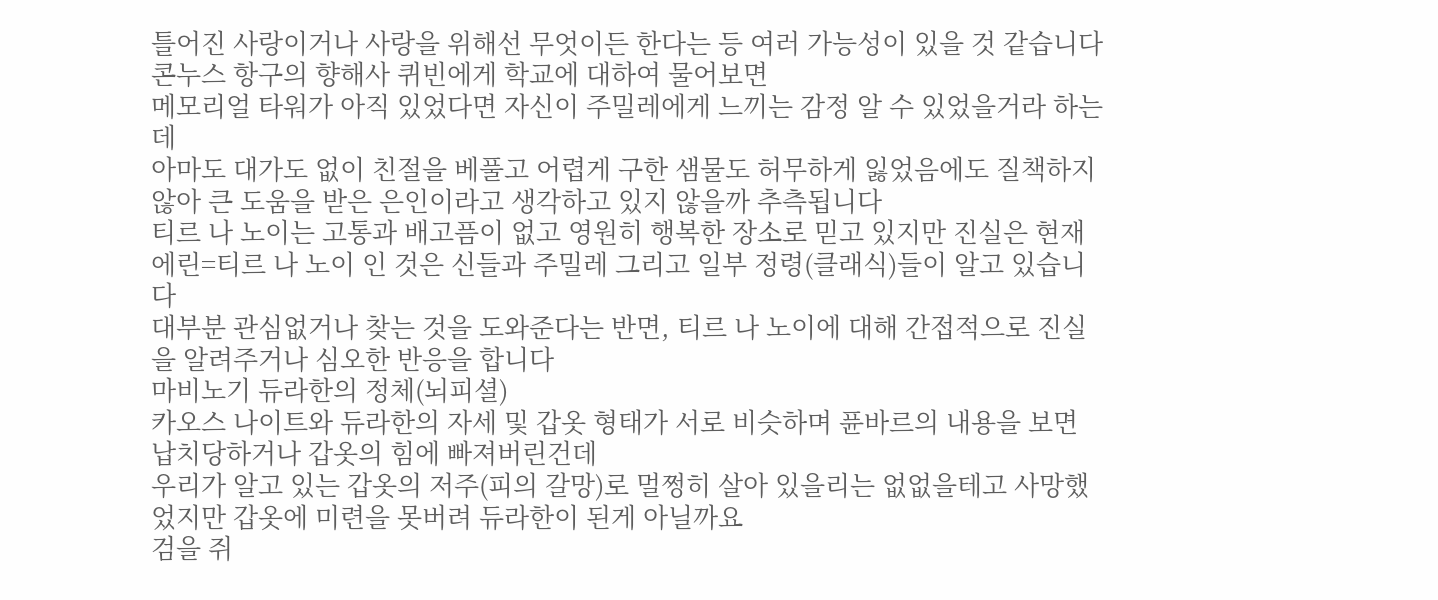틀어진 사랑이거나 사랑을 위해선 무엇이든 한다는 등 여러 가능성이 있을 것 같습니다
콘누스 항구의 향해사 퀴빈에게 학교에 대하여 물어보면
메모리얼 타워가 아직 있었다면 자신이 주밀레에게 느끼는 감정 알 수 있었을거라 하는데
아마도 대가도 없이 친절을 베풀고 어렵게 구한 샘물도 허무하게 잃었음에도 질책하지 않아 큰 도움을 받은 은인이라고 생각하고 있지 않을까 추측됩니다
티르 나 노이는 고통과 배고픔이 없고 영원히 행복한 장소로 믿고 있지만 진실은 현재 에린=티르 나 노이 인 것은 신들과 주밀레 그리고 일부 정령(클래식)들이 알고 있습니다
대부분 관심없거나 찾는 것을 도와준다는 반면, 티르 나 노이에 대해 간접적으로 진실을 알려주거나 심오한 반응을 합니다
마비노기 듀라한의 정체(뇌피셜)
카오스 나이트와 듀라한의 자세 및 갑옷 형태가 서로 비슷하며 퓬바르의 내용을 보면 납치당하거나 갑옷의 힘에 빠져버린건데
우리가 알고 있는 갑옷의 저주(피의 갈망)로 멀쩡히 살아 있을리는 없없을테고 사망했었지만 갑옷에 미련을 못버려 듀라한이 된게 아닐까요
검을 쥐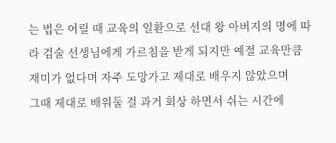는 법은 어릴 때 교육의 일환으로 선대 왕 아버지의 명에 따라 검술 선생님에게 가르침을 받게 되지만 예절 교육만큼 재미가 없다며 자주 도망가고 제대로 배우지 않았으며
그때 제대로 배워둘 걸 과거 회상 하면서 쉬는 시간에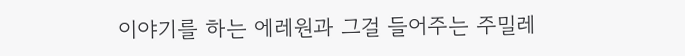이야기를 하는 에레원과 그걸 들어주는 주밀레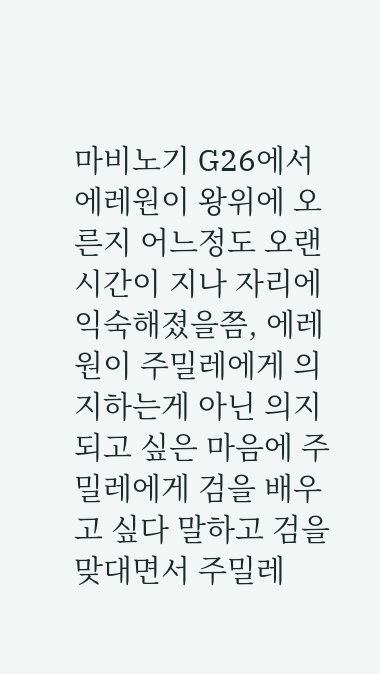마비노기 G26에서 에레원이 왕위에 오른지 어느정도 오랜 시간이 지나 자리에 익숙해졌을쯤, 에레원이 주밀레에게 의지하는게 아닌 의지되고 싶은 마음에 주밀레에게 검을 배우고 싶다 말하고 검을 맞대면서 주밀레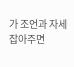가 조언과 자세 잡아주면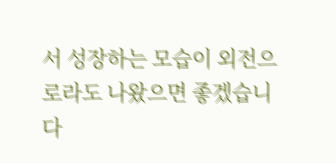서 성장하는 모습이 외전으로라도 나왔으면 좋겠습니다